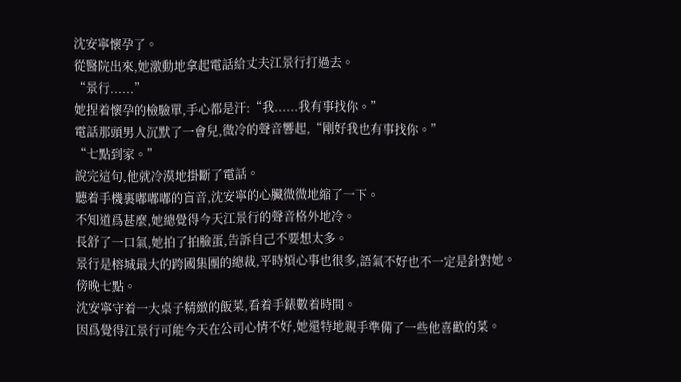沈安寧懷孕了。
從醫院出來,她激動地拿起電話給丈夫江景行打過去。
“景行......”
她捏着懷孕的檢驗單,手心都是汗:“我......我有事找你。”
電話那頭男人沉默了一會兒,微冷的聲音響起,“剛好我也有事找你。”
“七點到家。”
說完這句,他就冷漠地掛斷了電話。
聽着手機裏嘟嘟嘟的盲音,沈安寧的心臟微微地縮了一下。
不知道爲甚麼,她總覺得今天江景行的聲音格外地冷。
長舒了一口氣,她拍了拍臉蛋,告訴自己不要想太多。
景行是榕城最大的跨國集團的總裁,平時煩心事也很多,語氣不好也不一定是針對她。
傍晚七點。
沈安寧守着一大桌子精緻的飯菜,看着手錶數着時間。
因爲覺得江景行可能今天在公司心情不好,她還特地親手準備了一些他喜歡的菜。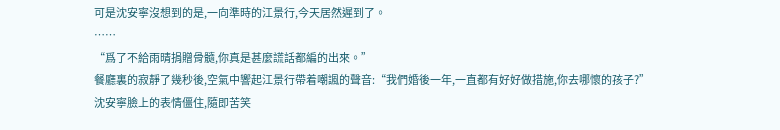可是沈安寧沒想到的是,一向準時的江景行,今天居然遲到了。
……
“爲了不給雨晴捐贈骨髓,你真是甚麼謊話都編的出來。”
餐廳裏的寂靜了幾秒後,空氣中響起江景行帶着嘲諷的聲音:“我們婚後一年,一直都有好好做措施,你去哪懷的孩子?”
沈安寧臉上的表情僵住,隨即苦笑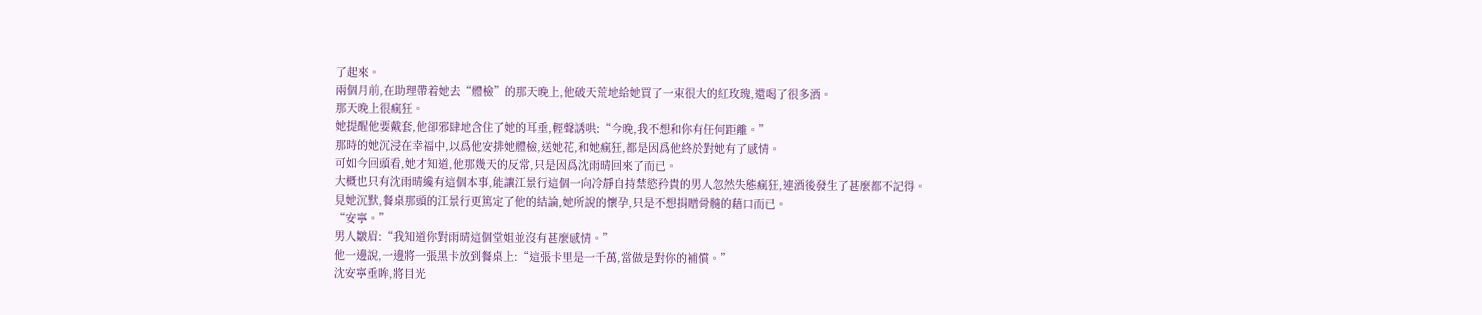了起來。
兩個月前,在助理帶着她去“體檢”的那天晚上,他破天荒地給她買了一束很大的紅玫瑰,還喝了很多酒。
那天晚上很瘋狂。
她提醒他要戴套,他卻邪肆地含住了她的耳垂,輕聲誘哄:“今晚,我不想和你有任何距離。”
那時的她沉浸在幸福中,以爲他安排她體檢,送她花,和她瘋狂,都是因爲他終於對她有了感情。
可如今回頭看,她才知道,他那幾天的反常,只是因爲沈雨晴回來了而已。
大概也只有沈雨晴纔有這個本事,能讓江景行這個一向冷靜自持禁慾矜貴的男人忽然失態瘋狂,連酒後發生了甚麼都不記得。
見她沉默,餐桌那頭的江景行更篤定了他的結論,她所說的懷孕,只是不想捐贈骨髓的藉口而已。
“安寧。”
男人皺眉:“我知道你對雨晴這個堂姐並沒有甚麼感情。”
他一邊說,一邊將一張黑卡放到餐桌上:“這張卡里是一千萬,當做是對你的補償。”
沈安寧垂眸,將目光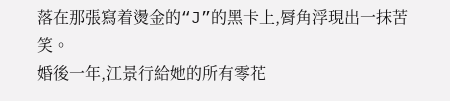落在那張寫着燙金的“J”的黑卡上,脣角浮現出一抹苦笑。
婚後一年,江景行給她的所有零花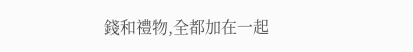錢和禮物,全都加在一起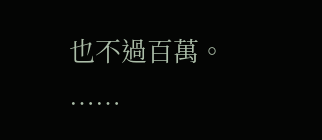也不過百萬。
……